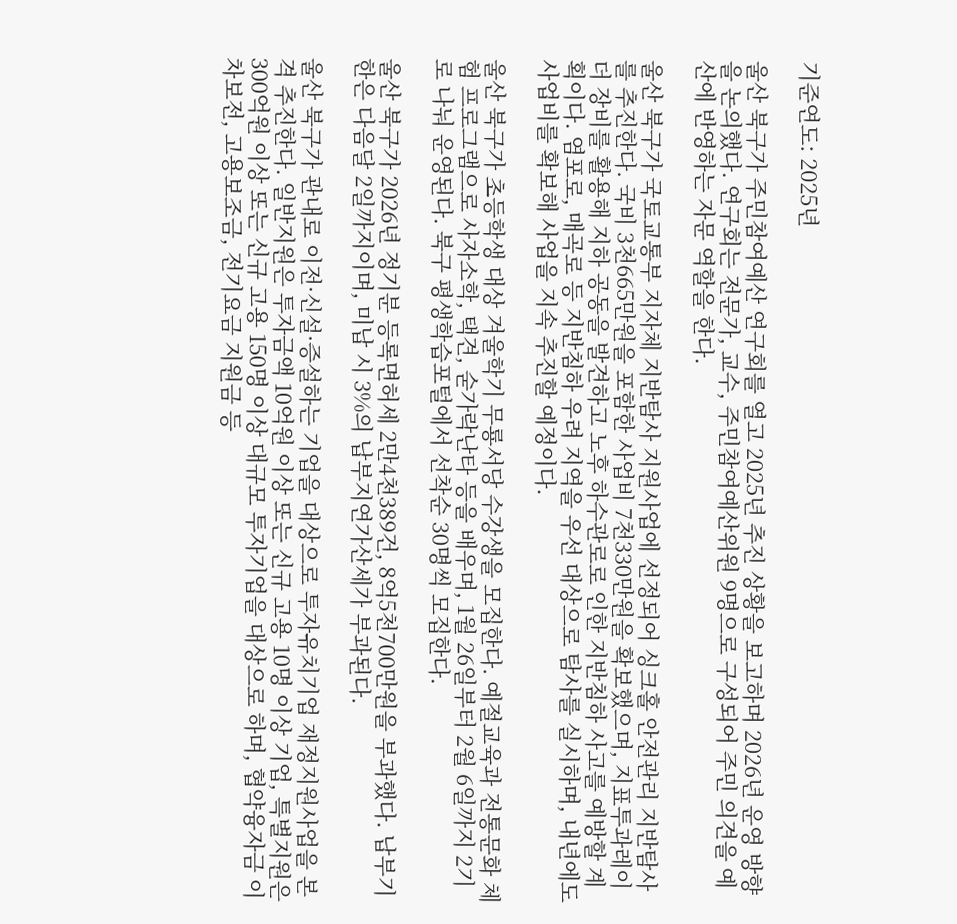기준연도: 2025년

울산 북구가 주민참여예산 연구회를 열고 2025년 추진 상황을 보고하며 2026년 운영 방향을 논의했다. 연구회는 전문가, 교수, 주민참여예산위원 9명으로 구성되어 주민 의견을 예산에 반영하는 자문 역할을 한다.

울산 북구가 국토교통부 지자체 지반탐사 지원사업에 선정되어 싱크홀 안전관리 지반탐사를 추진한다. 국비 3천665만원을 포함한 사업비 7천330만원을 확보했으며, 지표투과레이더 장비를 활용해 지하 공동을 발견하고 노후 하수관로로 인한 지반침하 사고를 예방할 계획이다. 염포로, 매곡로 등 지반침하 우려 지역을 우선 대상으로 탐사를 실시하며, 내년에도 사업비를 확보해 사업을 지속 추진할 예정이다.

울산 북구가 초등학생 대상 겨울학기 무룡서당 수강생을 모집한다. 예절교육과 전통문화 체험 프로그램으로 사자소학, 택견, 숟가락난타 등을 배우며, 1월 26일부터 2월 6일까지 2기로 나눠 운영된다. 북구 평생학습포털에서 선착순 30명씩 모집한다.

울산 북구가 2026년 정기분 등록면허세 2만4천389건, 8억5천700만원을 부과했다. 납부기한은 다음달 2일까지이며, 미납 시 3%의 납부지연가산세가 부과된다.

울산 북구가 관내로 이전·신설·증설하는 기업을 대상으로 투자유치기업 재정지원사업을 본격 추진한다. 일반지원은 투자금액 10억원 이상 또는 신규 고용 10명 이상 기업, 특별지원은 300억원 이상 또는 신규 고용 150명 이상 대규모 투자기업을 대상으로 하며, 협약융자금 이차보전, 고용보조금, 전기요금 지원금 등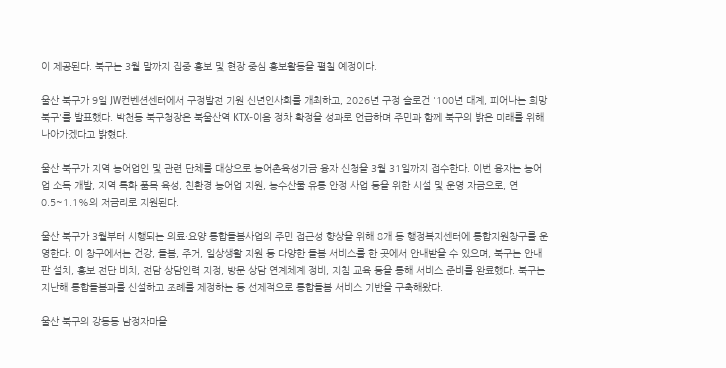이 제공된다. 북구는 3월 말까지 집중 홍보 및 현장 중심 홍보활동을 펼칠 예정이다.

울산 북구가 9일 JW컨벤션센터에서 구정발전 기원 신년인사회를 개최하고, 2026년 구정 슬로건 '100년 대계, 피어나는 희망북구'를 발표했다. 박천동 북구청장은 북울산역 KTX-이음 정차 확정을 성과로 언급하며 주민과 함께 북구의 밝은 미래를 위해 나아가겠다고 밝혔다.

울산 북구가 지역 농어업인 및 관련 단체를 대상으로 농어촌육성기금 융자 신청을 3월 31일까지 접수한다. 이번 융자는 농어업 소득 개발, 지역 특화 품목 육성, 친환경 농어업 지원, 농수산물 유통 안정 사업 등을 위한 시설 및 운영 자금으로, 연 0.5~1.1%의 저금리로 지원된다.

울산 북구가 3월부터 시행되는 의료·요양 통합돌봄사업의 주민 접근성 향상을 위해 8개 동 행정복지센터에 통합지원창구를 운영한다. 이 창구에서는 건강, 돌봄, 주거, 일상생활 지원 등 다양한 돌봄 서비스를 한 곳에서 안내받을 수 있으며, 북구는 안내판 설치, 홍보 전단 비치, 전담 상담인력 지정, 방문 상담 연계체계 정비, 지침 교육 등을 통해 서비스 준비를 완료했다. 북구는 지난해 통합돌봄과를 신설하고 조례를 제정하는 등 선제적으로 통합돌봄 서비스 기반을 구축해왔다.

울산 북구의 강동동 남정자마을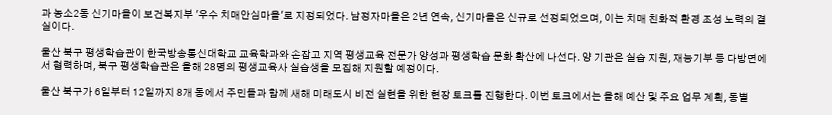과 농소2동 신기마을이 보건복지부 '우수 치매안심마을'로 지정되었다. 남정자마을은 2년 연속, 신기마을은 신규로 선정되었으며, 이는 치매 친화적 환경 조성 노력의 결실이다.

울산 북구 평생학습관이 한국방송통신대학교 교육학과와 손잡고 지역 평생교육 전문가 양성과 평생학습 문화 확산에 나선다. 양 기관은 실습 지원, 재능기부 등 다방면에서 협력하며, 북구 평생학습관은 올해 28명의 평생교육사 실습생을 모집해 지원할 예정이다.

울산 북구가 6일부터 12일까지 8개 동에서 주민들과 함께 새해 미래도시 비전 실현을 위한 현장 토크를 진행한다. 이번 토크에서는 올해 예산 및 주요 업무 계획, 동별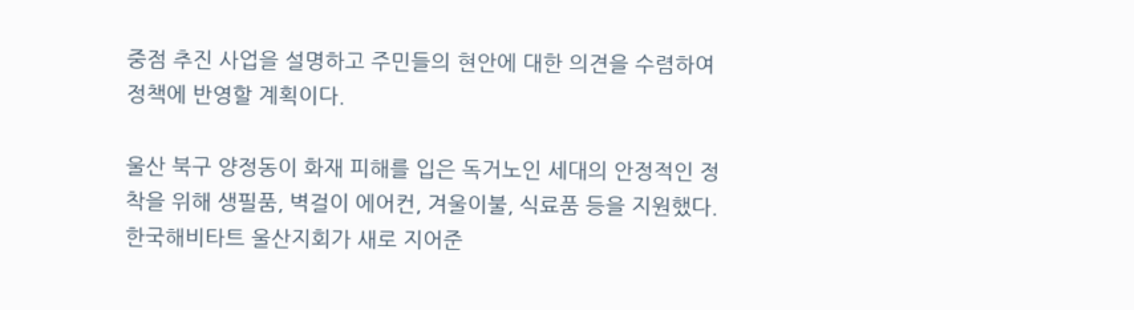중점 추진 사업을 설명하고 주민들의 현안에 대한 의견을 수렴하여 정책에 반영할 계획이다.

울산 북구 양정동이 화재 피해를 입은 독거노인 세대의 안정적인 정착을 위해 생필품, 벽걸이 에어컨, 겨울이불, 식료품 등을 지원했다. 한국해비타트 울산지회가 새로 지어준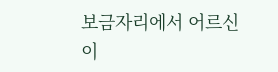보금자리에서 어르신이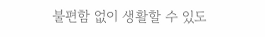불편함 없이 생활할 수 있도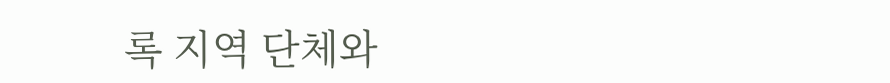록 지역 단체와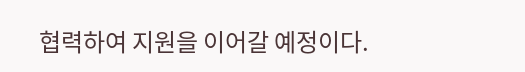협력하여 지원을 이어갈 예정이다.